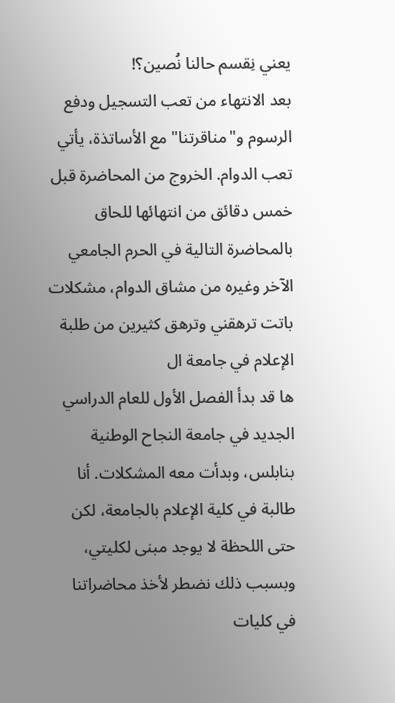يعني نِقسم حالنا نُصين؟!
بعد الانتهاء من تعب التسجيل ودفع الرسوم و"مناقرتنا" مع الأساتذة، يأتي تعب الدوام. الخروج من المحاضرة قبل خمس دقائق من انتهائها للحاق بالمحاضرة التالية في الحرم الجامعي الآخر وغيره من مشاق الدوام، مشكلات باتت ترهقني وترهق كثيرين من طلبة الإعلام في جامعة ال
ها قد بدأ الفصل الأول للعام الدراسي الجديد في جامعة النجاح الوطنية بنابلس، وبدأت معه المشكلات. أنا طالبة في كلية الإعلام بالجامعة، لكن حتى اللحظة لا يوجد مبنى لكليتي، وبسبب ذلك نضطر لأخذ محاضراتنا في كليات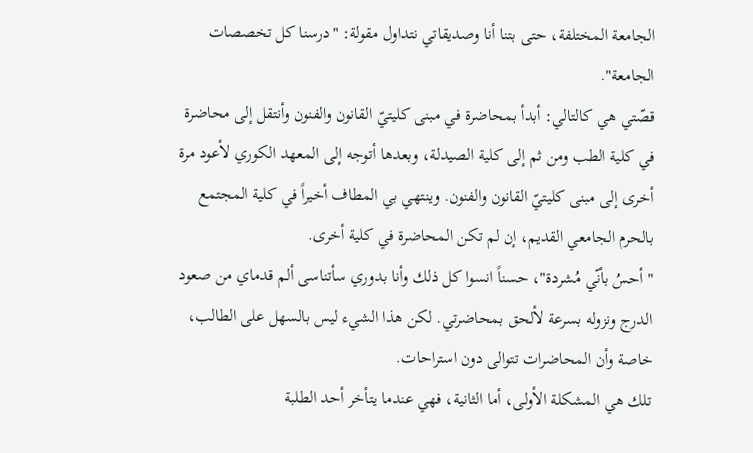الجامعة المختلفة، حتى بتنا أنا وصديقاتي نتداول مقولة: "درسنا كل تخصصات الجامعة".
قصّتي هي كالتالي: أبدأ بمحاضرة في مبنى كليتيّ القانون والفنون وأنتقل إلى محاضرة في كلية الطب ومن ثم إلى كلية الصيدلة، وبعدها أتوجه إلى المعهد الكوري لأعود مرة أخرى إلى مبنى كليتيّ القانون والفنون. وينتهي بي المطاف أخيراً في كلية المجتمع بالحرم الجامعي القديم، إن لم تكن المحاضرة في كلية أخرى.
" أحسُ بأنّي مُشردة"، حسناً انسوا كل ذلك وأنا بدوري سأتناسى ألم قدماي من صعود الدرج ونزوله بسرعة لألحق بمحاضرتي. لكن هذا الشيء ليس بالسهل على الطالب، خاصة وأن المحاضرات تتوالى دون استراحات.
تلك هي المشكلة الأولى، أما الثانية، فهي عندما يتأخر أحد الطلبة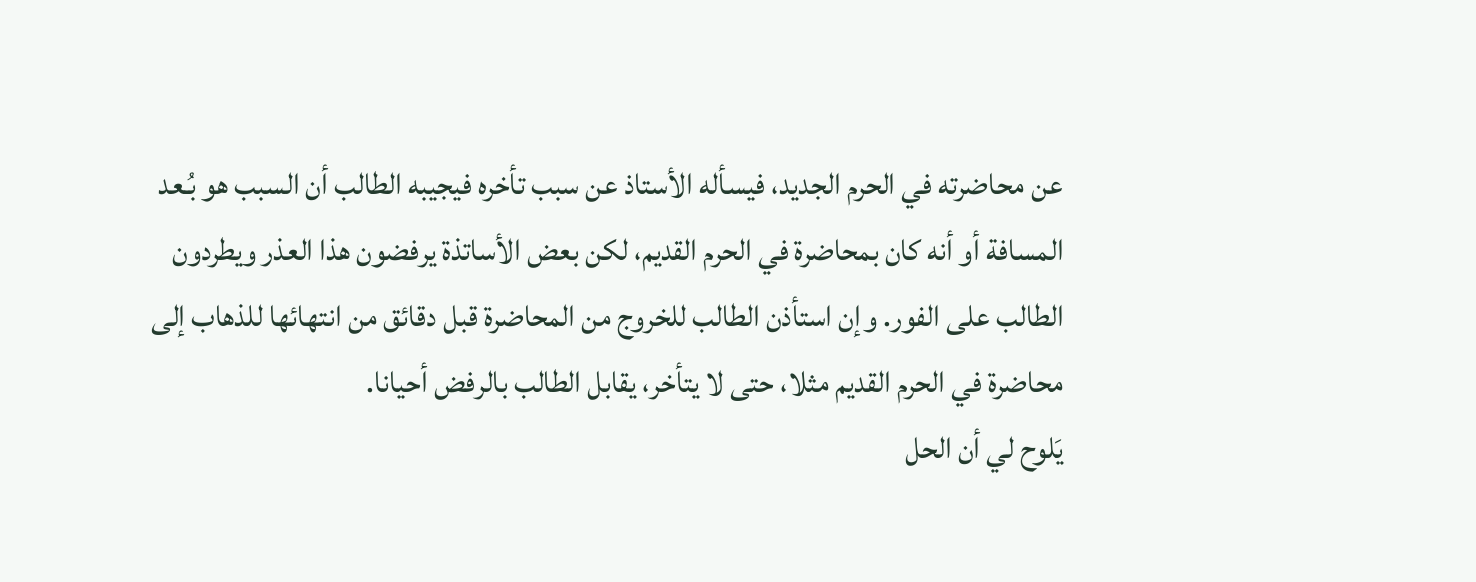عن محاضرته في الحرم الجديد، فيسأله الأستاذ عن سبب تأخره فيجيبه الطالب أن السبب هو بُـعد المسافة أو أنه كان بمحاضرة في الحرم القديم، لكن بعض الأساتذة يرفضون هذا العذر ويطردون الطالب على الفور. وإن استأذن الطالب للخروج من المحاضرة قبل دقائق من انتهائها للذهاب إلى محاضرة في الحرم القديم مثلا، حتى لا يتأخر، يقابل الطالب بالرفض أحيانا.
يَلوح لي أن الحل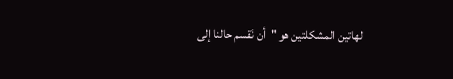لهاتين المشكلتين هو "أن نَقسم حالنا إلى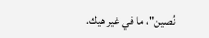نُصين"، ما في غير هيك.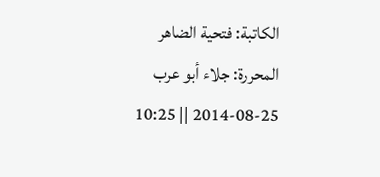الكاتبة: فتحية الضاهر
المحررة: جلاء أبو عرب
2014-08-25 || 10:25